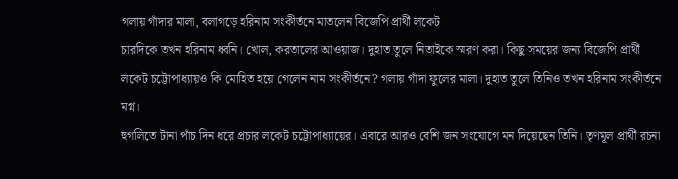গলায় গাঁদার মালা, বলাগড়ে হরিনাম সংকীর্তনে মাতলেন বিজেপি প্রার্থী লকেট
চারদিকে তখন হরিনাম ধ্বনি। খোল, করতালের আওয়াজ। দুহাত তুলে নিতাইকে স্মরণ করা। কিছু সময়ের জন্য বিজেপি প্রার্থী লকেট চট্টোপাধ্যায়ও কি মোহিত হয়ে গেলেন নাম সংকীর্তনে? গলায় গাঁদা ফুলের মালা। দুহাত তুলে তিনিও তখন হরিনাম সংকীর্তনে মগ্ন।
হুগলিতে টানা পাঁচ দিন ধরে প্রচার লকেট চট্টোপাধ্যায়ের। এবারে আরও বেশি জন সংযোগে মন দিয়েছেন তিনি। তৃণমূল প্রার্থী রচনা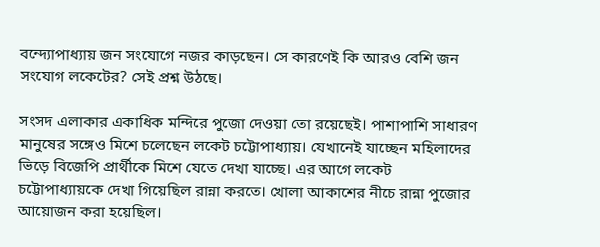বন্দ্যোপাধ্যায় জন সংযোগে নজর কাড়ছেন। সে কারণেই কি আরও বেশি জন সংযোগ লকেটের? সেই প্রশ্ন উঠছে।

সংসদ এলাকার একাধিক মন্দিরে পুজো দেওয়া তো রয়েছেই। পাশাপাশি সাধারণ মানুষের সঙ্গেও মিশে চলেছেন লকেট চট্টোপাধ্যায়। যেখানেই যাচ্ছেন মহিলাদের ভিড়ে বিজেপি প্রার্থীকে মিশে যেতে দেখা যাচ্ছে। এর আগে লকেট চট্টোপাধ্যায়কে দেখা গিয়েছিল রান্না করতে। খোলা আকাশের নীচে রান্না পুজোর আয়োজন করা হয়েছিল।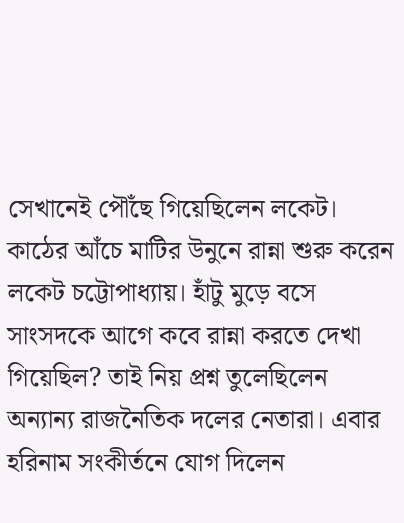সেখানেই পৌঁছে গিয়েছিলেন লকেট।
কাঠের আঁচে মাটির উনুনে রান্না শুরু করেন লকেট চট্টোপাধ্যায়। হাঁটু মুড়ে বসে সাংসদকে আগে কবে রান্না করতে দেখা গিয়েছিল? তাই নিয় প্রশ্ন তুলেছিলেন অন্যান্য রাজনৈতিক দলের নেতারা। এবার হরিনাম সংকীর্তনে যোগ দিলেন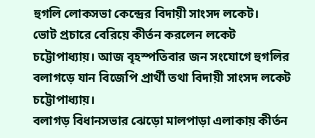হুগলি লোকসভা কেন্দ্রের বিদায়ী সাংসদ লকেট।
ভোট প্রচারে বেরিয়ে কীর্তন করলেন লকেট চট্টোপাধ্যায়। আজ বৃহস্পতিবার জন সংযোগে হুগলির বলাগড়ে যান বিজেপি প্রার্থী তথা বিদায়ী সাংসদ লকেট চট্টোপাধ্যায়।
বলাগড় বিধানসভার ঝেড়ো মালপাড়া এলাকায় কীর্তন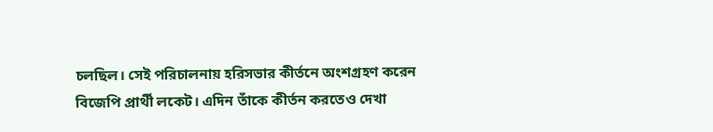চলছিল। সেই পরিচালনায় হরিসভার কীর্তনে অংশগ্রহণ করেন বিজেপি প্রার্থী লকেট। এদিন তাঁকে কীর্তন করতেও দেখা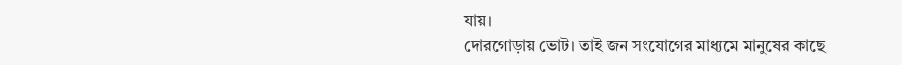যায়।
দোরগোড়ায় ভোট। তাই জন সংযোগের মাধ্যমে মানুষের কাছে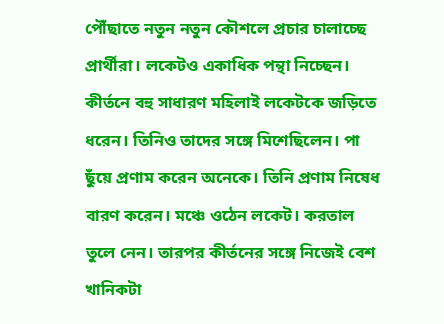পৌঁছাতে নতুন নতুন কৌশলে প্রচার চালাচ্ছে প্রার্থীরা। লকেটও একাধিক পন্থা নিচ্ছেন। কীর্তনে বহু সাধারণ মহিলাই লকেটকে জড়িতে ধরেন। তিনিও তাদের সঙ্গে মিশেছিলেন। পা ছুঁয়ে প্রণাম করেন অনেকে। তিনি প্রণাম নিষেধ বারণ করেন। মঞ্চে ওঠেন লকেট। করতাল তুলে নেন। তারপর কীর্তনের সঙ্গে নিজেই বেশ খানিকটা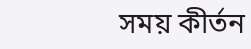সময় কীর্তন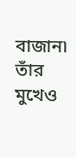বাজান৷ তাঁর মুখেও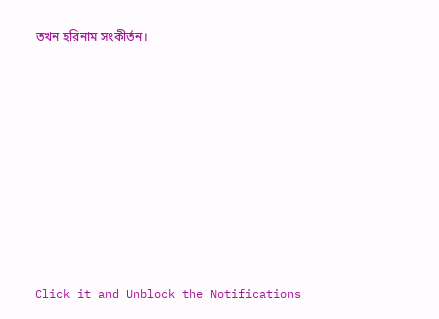তখন হরিনাম সংকীর্তন।












Click it and Unblock the Notifications